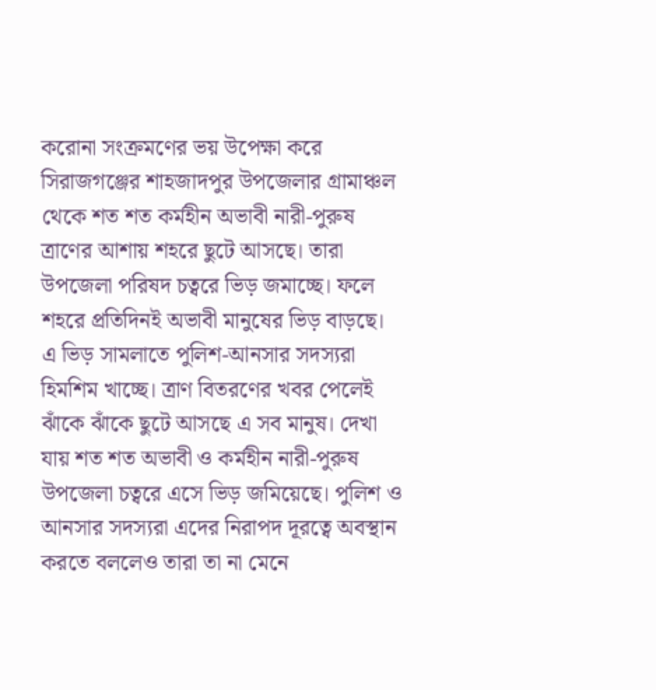করোনা সংক্রমণের ভয় উপেক্ষা করে সিরাজগঞ্জের শাহজাদপুর উপজেলার গ্রামাঞ্চল থেকে শত শত কর্মহীন অভাবী নারী-পুরুষ ত্রাণের আশায় শহরে ছুটে আসছে। তারা উপজেলা পরিষদ চত্বরে ভিড় জমাচ্ছে। ফলে শহরে প্রতিদিনই অভাবী মানুষের ভিড় বাড়ছে।
এ ভিড় সামলাতে পুলিশ-আনসার সদস্যরা হিমশিম খাচ্ছে। ত্রাণ বিতরণের খবর পেলেই ঝাঁকে ঝাঁকে ছুটে আসছে এ সব মানুষ। দেখা যায় শত শত অভাবী ও কর্মহীন নারী-পুরুষ উপজেলা চত্বরে এসে ভিড় জমিয়েছে। পুলিশ ও আনসার সদস্যরা এদের নিরাপদ দূরত্বে অবস্থান করতে বললেও তারা তা না মেনে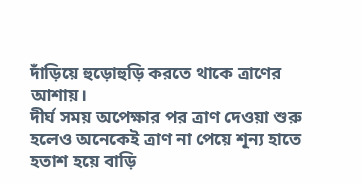দাঁড়িয়ে হুড়োহুড়ি করতে থাকে ত্রাণের আশায়।
দীর্ঘ সময় অপেক্ষার পর ত্রাণ দেওয়া শুরু হলেও অনেকেই ত্রাণ না পেয়ে শূন্য হাতে হতাশ হয়ে বাড়ি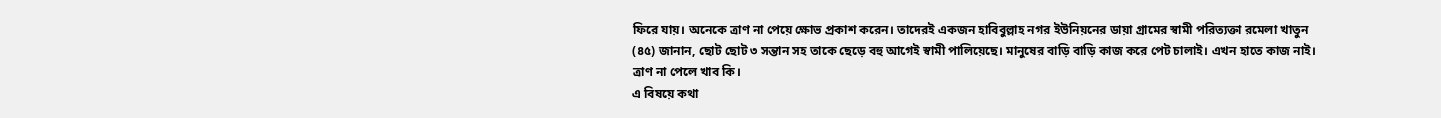ফিরে যায়। অনেকে ত্রাণ না পেয়ে ক্ষোভ প্রকাশ করেন। তাদেরই একজন হাবিবুল্লাহ নগর ইউনিয়নের ডায়া গ্রামের স্বামী পরিত্যক্তা রমেলা খাতুন (৪৫) জানান, ছোট ছোট ৩ সন্তান সহ তাকে ছেড়ে বহু আগেই স্বামী পালিয়েছে। মানুষের বাড়ি বাড়ি কাজ করে পেট চালাই। এখন হাতে কাজ নাই। ত্রাণ না পেলে খাব কি।
এ বিষয়ে কথা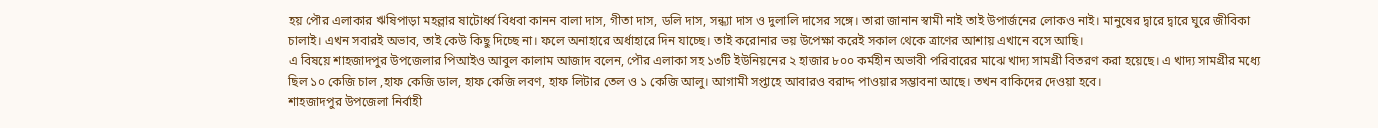হয় পৌর এলাকার ঋষিপাড়া মহল্লার ষাটোর্ধ্ব বিধবা কানন বালা দাস, গীতা দাস, ডলি দাস, সন্ধ্যা দাস ও দুলালি দাসের সঙ্গে। তারা জানান স্বামী নাই তাই উপার্জনের লোকও নাই। মানুষের দ্বারে দ্বারে ঘুরে জীবিকা চালাই। এখন সবারই অভাব, তাই কেউ কিছু দিচ্ছে না। ফলে অনাহারে অর্ধাহারে দিন যাচ্ছে। তাই করোনার ভয় উপেক্ষা করেই সকাল থেকে ত্রাণের আশায় এখানে বসে আছি।
এ বিষয়ে শাহজাদপুর উপজেলার পিআইও আবুল কালাম আজাদ বলেন, পৌর এলাকা সহ ১৩টি ইউনিয়নের ২ হাজার ৮০০ কর্মহীন অভাবী পরিবারের মাঝে খাদ্য সামগ্রী বিতরণ করা হয়েছে। এ খাদ্য সামগ্রীর মধ্যে ছিল ১০ কেজি চাল ,হাফ কেজি ডাল, হাফ কেজি লবণ, হাফ লিটার তেল ও ১ কেজি আলু। আগামী সপ্তাহে আবারও বরাদ্দ পাওয়ার সম্ভাবনা আছে। তখন বাকিদের দেওয়া হবে।
শাহজাদপুর উপজেলা নির্বাহী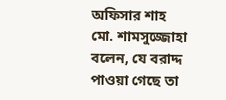অফিসার শাহ মো. শামসুজ্জোহা বলেন, যে বরাদ্দ পাওয়া গেছে তা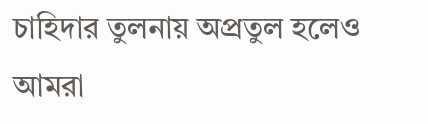চাহিদার তুলনায় অপ্রতুল হলেও আমরা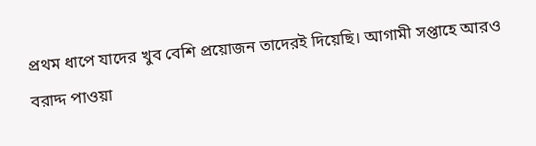প্রথম ধাপে যাদের খুব বেশি প্রয়োজন তাদেরই দিয়েছি। আগামী সপ্তাহে আরও বরাদ্দ পাওয়া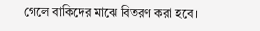গেলে বাকিদের মাঝে বিতরণ করা হবে।